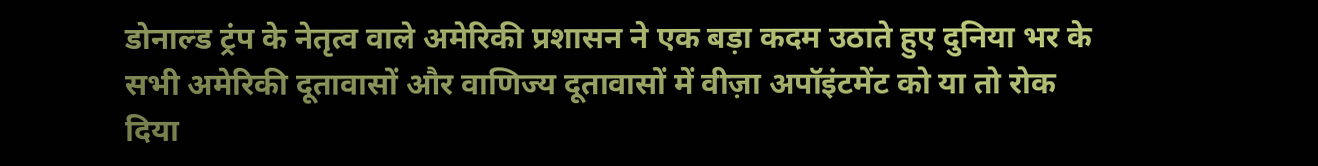डोनाल्ड ट्रंप के नेतृत्व वाले अमेरिकी प्रशासन ने एक बड़ा कदम उठाते हुए दुनिया भर के सभी अमेरिकी दूतावासों और वाणिज्य दूतावासों में वीज़ा अपॉइंटमेंट को या तो रोक दिया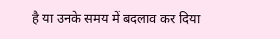है या उनके समय में बदलाव कर दिया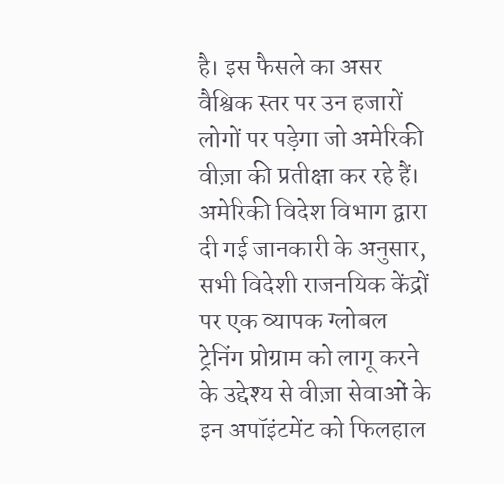है। इस फैसले का असर वैश्विक स्तर पर उन हजारों लोगों पर पड़ेगा जो अमेरिकी वीज़ा की प्रतीक्षा कर रहे हैं। अमेरिकी विदेश विभाग द्वारा दी गई जानकारी के अनुसार, सभी विदेशी राजनयिक केंद्रों पर एक व्यापक ग्लोबल ट्रेनिंग प्रोग्राम को लागू करने के उद्देश्य से वीज़ा सेवाओं के इन अपॉइंटमेंट को फिलहाल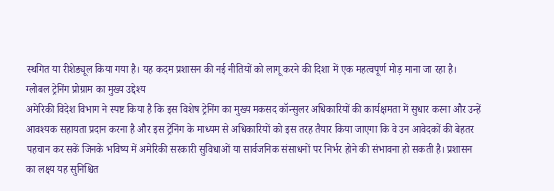स्थगित या रीशेड्यूल किया गया है। यह कदम प्रशासन की नई नीतियों को लागू करने की दिशा में एक महत्वपूर्ण मोड़ माना जा रहा है।
ग्लोबल ट्रेनिंग प्रोग्राम का मुख्य उद्देश्य
अमेरिकी विदेश विभाग ने स्पष्ट किया है कि इस विशेष ट्रेनिंग का मुख्य मकसद कॉन्सुलर अधिकारियों की कार्यक्षमता में सुधार करना और उन्हें आवश्यक सहायता प्रदान करना है और इस ट्रेनिंग के माध्यम से अधिकारियों को इस तरह तैयार किया जाएगा कि वे उन आवेदकों की बेहतर पहचान कर सकें जिनके भविष्य में अमेरिकी सरकारी सुविधाओं या सार्वजनिक संसाधनों पर निर्भर होने की संभावना हो सकती है। प्रशासन का लक्ष्य यह सुनिश्चित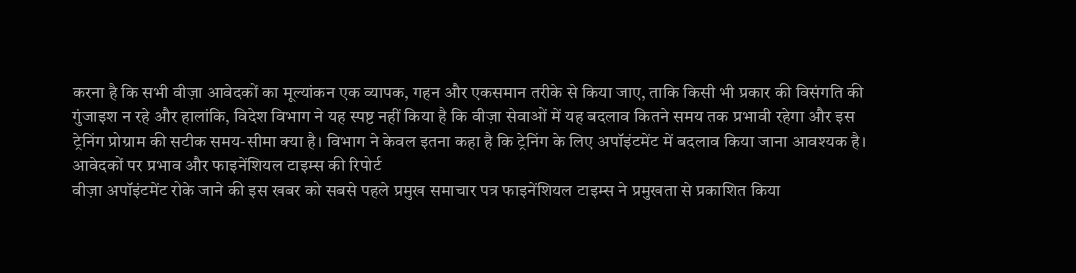करना है कि सभी वीज़ा आवेदकों का मूल्यांकन एक व्यापक, गहन और एकसमान तरीके से किया जाए, ताकि किसी भी प्रकार की विसंगति की गुंजाइश न रहे और हालांकि, विदेश विभाग ने यह स्पष्ट नहीं किया है कि वीज़ा सेवाओं में यह बदलाव कितने समय तक प्रभावी रहेगा और इस ट्रेनिंग प्रोग्राम की सटीक समय-सीमा क्या है। विभाग ने केवल इतना कहा है कि ट्रेनिंग के लिए अपॉइंटमेंट में बदलाव किया जाना आवश्यक है।
आवेदकों पर प्रभाव और फाइनेंशियल टाइम्स की रिपोर्ट
वीज़ा अपॉइंटमेंट रोके जाने की इस खबर को सबसे पहले प्रमुख समाचार पत्र फाइनेंशियल टाइम्स ने प्रमुखता से प्रकाशित किया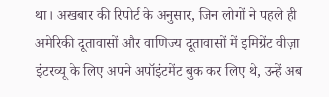था। अखबार की रिपोर्ट के अनुसार, जिन लोगों ने पहले ही अमेरिकी दूतावासों और वाणिज्य दूतावासों में इमिग्रेंट वीज़ा इंटरव्यू के लिए अपने अपॉइंटमेंट बुक कर लिए थे, उन्हें अब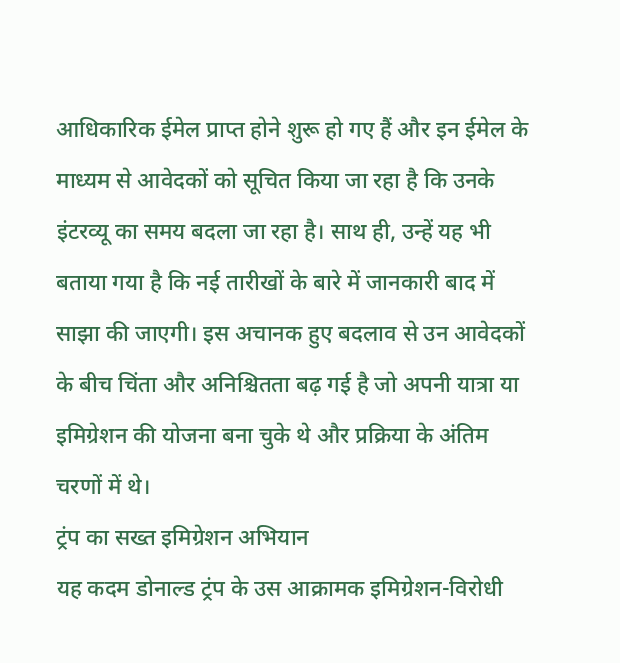आधिकारिक ईमेल प्राप्त होने शुरू हो गए हैं और इन ईमेल के माध्यम से आवेदकों को सूचित किया जा रहा है कि उनके इंटरव्यू का समय बदला जा रहा है। साथ ही, उन्हें यह भी बताया गया है कि नई तारीखों के बारे में जानकारी बाद में साझा की जाएगी। इस अचानक हुए बदलाव से उन आवेदकों के बीच चिंता और अनिश्चितता बढ़ गई है जो अपनी यात्रा या इमिग्रेशन की योजना बना चुके थे और प्रक्रिया के अंतिम चरणों में थे।
ट्रंप का सख्त इमिग्रेशन अभियान
यह कदम डोनाल्ड ट्रंप के उस आक्रामक इमिग्रेशन-विरोधी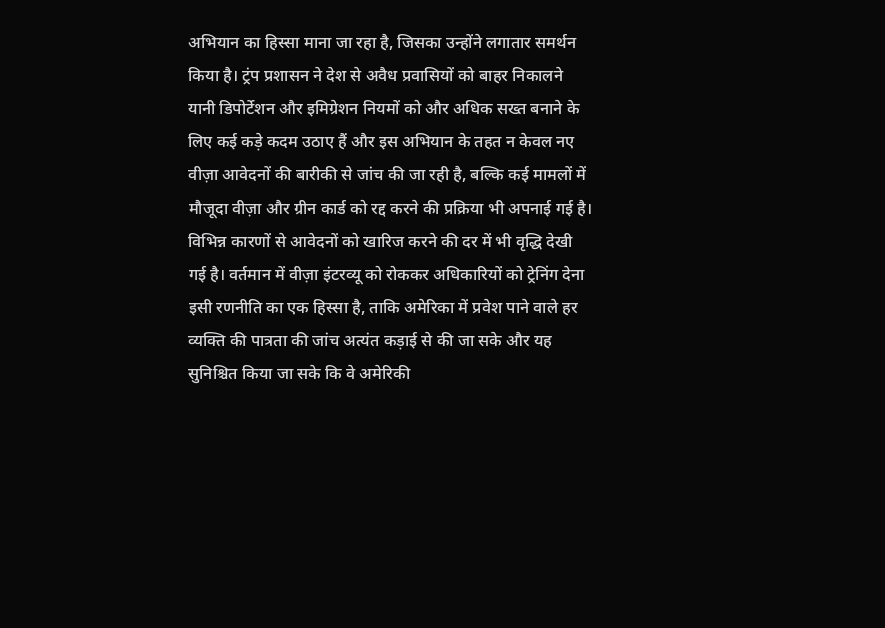अभियान का हिस्सा माना जा रहा है, जिसका उन्होंने लगातार समर्थन किया है। ट्रंप प्रशासन ने देश से अवैध प्रवासियों को बाहर निकालने यानी डिपोर्टेशन और इमिग्रेशन नियमों को और अधिक सख्त बनाने के लिए कई कड़े कदम उठाए हैं और इस अभियान के तहत न केवल नए वीज़ा आवेदनों की बारीकी से जांच की जा रही है, बल्कि कई मामलों में मौजूदा वीज़ा और ग्रीन कार्ड को रद्द करने की प्रक्रिया भी अपनाई गई है। विभिन्न कारणों से आवेदनों को खारिज करने की दर में भी वृद्धि देखी गई है। वर्तमान में वीज़ा इंटरव्यू को रोककर अधिकारियों को ट्रेनिंग देना इसी रणनीति का एक हिस्सा है, ताकि अमेरिका में प्रवेश पाने वाले हर व्यक्ति की पात्रता की जांच अत्यंत कड़ाई से की जा सके और यह सुनिश्चित किया जा सके कि वे अमेरिकी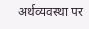अर्थव्यवस्था पर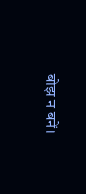बोझ न बनें।